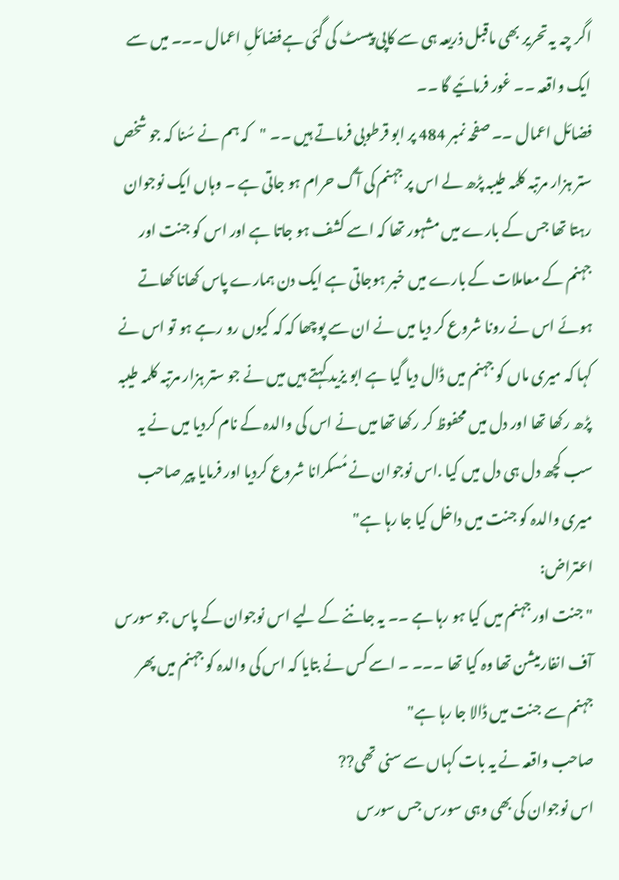اگر چہ یہ تحریر بھی ماقبل ذریعہ ہی سے کاپی پیسٹ کی گئی ہےفضائلِ اعمال ۔۔۔ میں سے ایک واقعہ ۔۔ غور فرمائیے گا ۔۔
فضائل اعمال ۔۔ صفحہ نمبر 484 پر ابو قرطوبی فرماتے ہیں ۔۔ "کہ ہم نے سُنا کہ جو شخص ستر ہزار مرتبہ کلمہ طیبہ پڑھ لے اس پر جہنم کی آگ حرام ہو جاتی ہے ۔ وہاں ایک نوجوان رہتا تھا جس کے بارے میں مشہور تھا کہ اسے کشف ہو جاتا ہے اور اس کو جنت اور جہنم کے معاملات کے بارے میں خبر ہوجاتی ہے ایک دن ہمارے پاس کھانا کھاتے ہوئے اس نے رونا شروع کر دیا میں نے ان سے پوچھا کہ کہ کیوں رو رہے ہو تو اس نے کہا کہ میری ماں کو جہنم میں ڈال دیا گیا ہے ابو یزید کہتے ہیں میں نے جو ستر ہزار مرتبہ کلمہ طیبہ پڑھ رکھا تھا اور دل میں محفوظ کر رکھا تھا میں نے اس کی والدہ کے نام کردیا میں نے یہ سب کچھ دل ہی دل میں کیا .اس نوجوان نے مُسکرانا شروع کردیا اور فرمایا پیر صاحب میری والدہ کو جنت میں داخل کیا جا رہا ہے"
اعتراض:
"جنت اور جہنم میں کیا ہو رہا ہے ۔۔ یہ جاننے کے لیے اس نوجوان کے پاس جو سورس آف انفارمیشن تھا وہ کیا تھا ۔۔۔ ۔ اسے کس نے بتایا کہ اس کی والدہ کو جہنم میں پھر جہنم سے جنت میں ڈالا جا رہا ہے"
صاحب واقعہ نے یہ بات کہاں سے سنی تھی??
اس نوجوان کی بھی وہی سورس جس سورس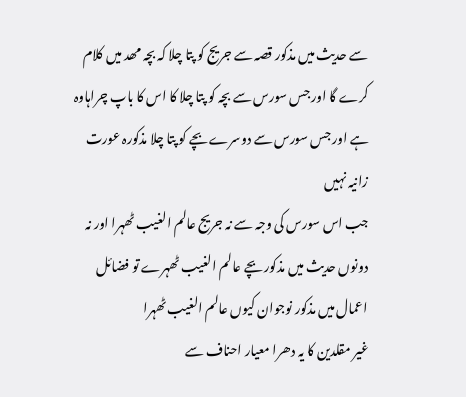سے حدیث میں مذکور قصہ سے جریج کو پتا چلا کہ بچہ مھد میں کلام کرے گا اور جس سورس سے بچہ کو پتا چلا کا اس کا باپ چراہاوہ ہے اور جس سورس سے دوسرے بچے کو پتا چلا مذکورہ عورت زانیہ نہیں
جب اس سورس کی وجہ سے نہ جریج عالم الغیب ٹھہرا اور نہ دونوں حدیث میں مذکور بچے عالم الغیب ٹھہرے تو فضائل اعمال میں مذکور نوجوان کیوں عالم الغیب ٹھہرا
غیر مقلدین کا یہ دھرا معیار احناف سے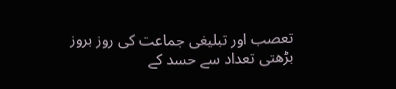تعصب اور تبلیغی جماعت کی روز بروز بڑھتی تعداد سے حسد کے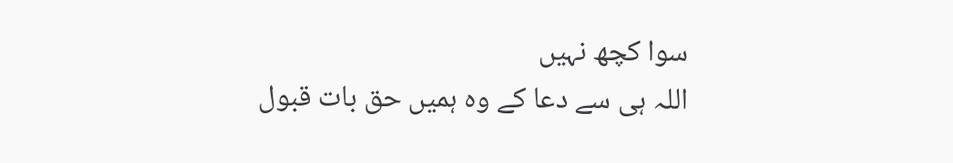سوا کچھ نہیں
اللہ ہی سے دعا کے وہ ہمیں حق بات قبول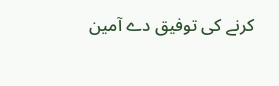کرنے کی توفیق دے آمین